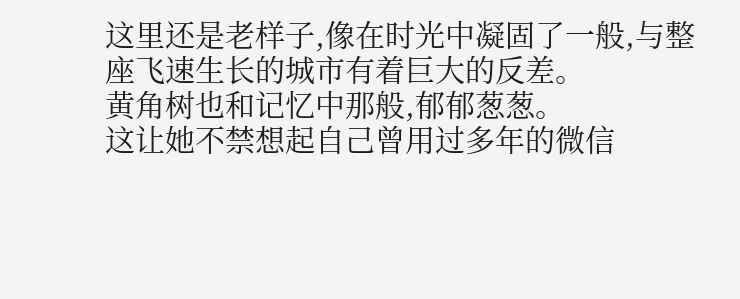这里还是老样子,像在时光中凝固了一般,与整座飞速生长的城市有着巨大的反差。
黄角树也和记忆中那般,郁郁葱葱。
这让她不禁想起自己曾用过多年的微信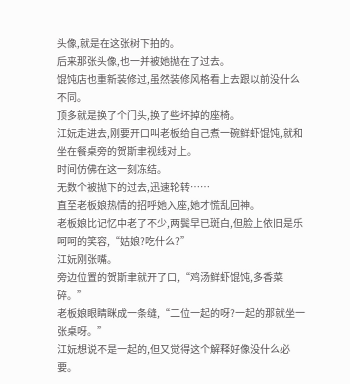头像,就是在这张树下拍的。
后来那张头像,也一并被她抛在了过去。
馄饨店也重新装修过,虽然装修风格看上去跟以前没什么不同。
顶多就是换了个门头,换了些坏掉的座椅。
江妧走进去,刚要开口叫老板给自己煮一碗鲜虾馄饨,就和坐在餐桌旁的贺斯聿视线对上。
时间仿佛在这一刻冻结。
无数个被抛下的过去,迅速轮转……
直至老板娘热情的招呼她入座,她才慌乱回神。
老板娘比记忆中老了不少,两鬓早已斑白,但脸上依旧是乐呵呵的笑容,“姑娘?吃什么?”
江妧刚张嘴。
旁边位置的贺斯聿就开了口,“鸡汤鲜虾馄饨,多香菜碎。”
老板娘眼睛眯成一条缝,“二位一起的呀?一起的那就坐一张桌呀。”
江妧想说不是一起的,但又觉得这个解释好像没什么必要。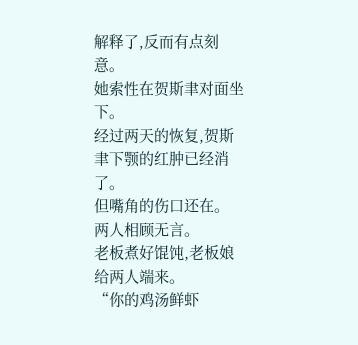解释了,反而有点刻意。
她索性在贺斯聿对面坐下。
经过两天的恢复,贺斯聿下颚的红肿已经消了。
但嘴角的伤口还在。
两人相顾无言。
老板煮好馄饨,老板娘给两人端来。
“你的鸡汤鲜虾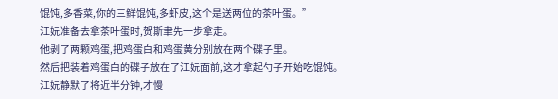馄饨,多香菜,你的三鲜馄饨,多虾皮,这个是送两位的茶叶蛋。”
江妧准备去拿茶叶蛋时,贺斯聿先一步拿走。
他剥了两颗鸡蛋,把鸡蛋白和鸡蛋黄分别放在两个碟子里。
然后把装着鸡蛋白的碟子放在了江妧面前,这才拿起勺子开始吃馄饨。
江妧静默了将近半分钟,才慢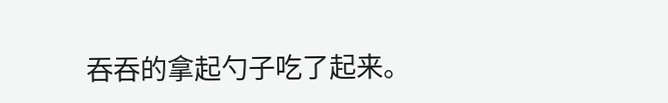吞吞的拿起勺子吃了起来。